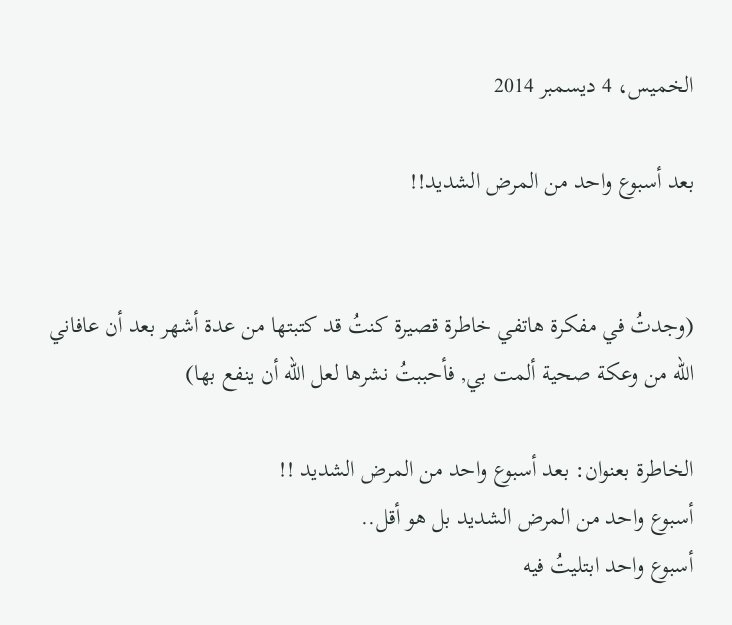الخميس، 4 ديسمبر 2014

بعد أسبوع واحد من المرض الشديد!!


(وجدتُ في مفكرة هاتفي خاطرة قصيرة كنتُ قد كتبتها من عدة أشهر بعد أن عافاني الله من وعكة صحية ألمت بي, فأحببتُ نشرها لعل الله أن ينفع بها)

الخاطرة بعنوان: بعد أسبوع واحد من المرض الشديد !!
أسبوع واحد من المرض الشديد بل هو أقل..
أسبوع واحد ابتليتُ فيه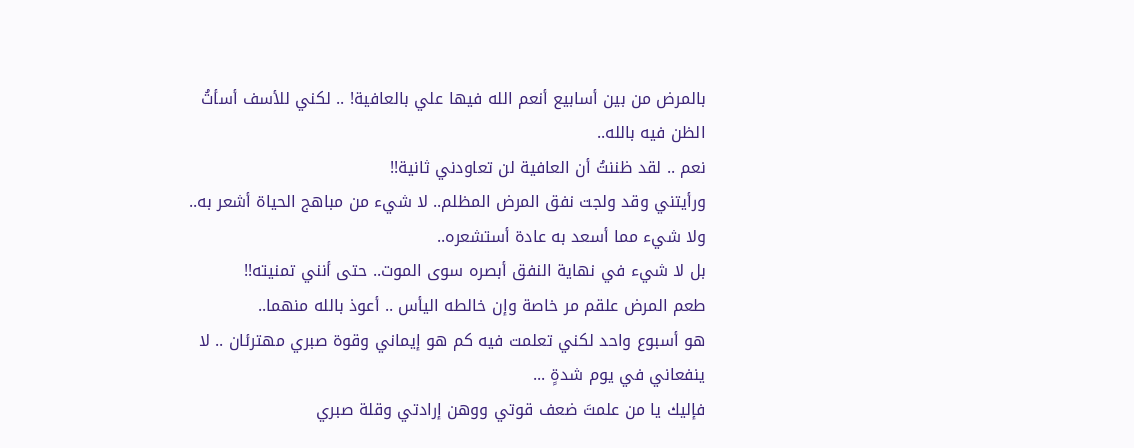بالمرض من بين أسابيع أنعم الله فيها علي بالعافية! .. لكني للأسف أسأتُ الظن فيه بالله..
نعم .. لقد ظننتُ أن العافية لن تعاودني ثانية!!
ورأيتني وقد ولجت نفق المرض المظلم.. لا شيء من مباهج الحياة أشعر به.. ولا شيء مما أسعد به عادة أستشعره..
بل لا شيء في نهاية النفق أبصره سوى الموت.. حتى أنني تمنيته!!
طعم المرض علقم مر خاصة وإن خالطه اليأس .. أعوذ بالله منهما..
هو أسبوع واحد لكني تعلمت فيه كم هو إيماني وقوة صبري مهترئان .. لا ينفعاني في يوم شدةٍ ...
فإليك يا من علمتَ ضعف قوتي ووهن إرادتي وقلة صبري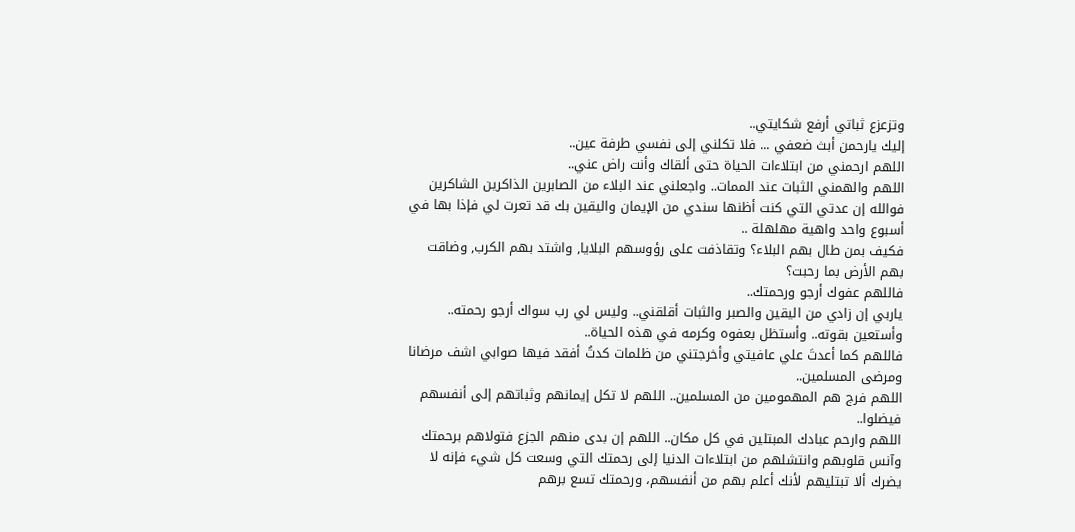وتزعزع ثباتي أرفع شكايتي..
إليك يارحمن أبث ضعفي ... فلا تكلني إلى نفسي طرفة عين..
اللهم ارحمني من ابتلاءات الحياة حتى ألقاك وأنت راض عني..
اللهم والهمني الثبات عند الممات.. واجعلني عند البلاء من الصابرين الذاكرين الشاكرين فوالله إن عدتي التي كنت أظنها سندي من الإيمان واليقين بك قد تعرت لي فإذا بها في أسبوع واحد واهية مهلهلة ..
فكيف بمن طال بهم البلاء؟ وتقاذفت على رؤوسهم البلايا, واشتد بهم الكرب, وضاقت بهم الأرض بما رحبت؟
فاللهم عفوك أرجو ورحمتك..
ياربي إن زادي من اليقين والصبر والثبات أقلقني.. وليس لي رب سواك أرجو رحمته.. وأستعين بقوته.. وأستظل بعفوه وكرمه في هذه الحياة..
فاللهم كما أعدتَ علي عافيتي وأخرجتني من ظلمات كدتُ أفقد فيها صوابي اشف مرضانا ومرضى المسلمين..
اللهم فرج هم المهمومين من المسلمين.. اللهم لا تكل إيمانهم وثباتهم إلى أنفسهم فيضلوا..
اللهم وارحم عبادك المبتلين في كل مكان.. اللهم إن بدى منهم الجزع فتولاهم برحمتك وآنس قلوبهم وانتشلهم من ابتلاءات الدنيا إلى رحمتك التي وسعت كل شيء فإنه لا يضرك ألا تبتليهم لأنك أعلم بهم من أنفسهم، ورحمتك تسع برهم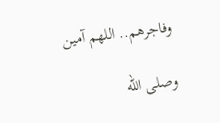وفاجرهم.. اللهم آمين

وصلى الله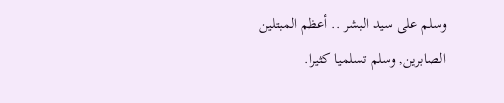وسلم على سيد البشر .. أعظم المبتلين الصابرين, وسلم تسلميا كثيرا.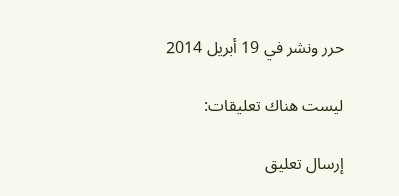حرر ونشر في 19 أبريل 2014

ليست هناك تعليقات:

إرسال تعليق